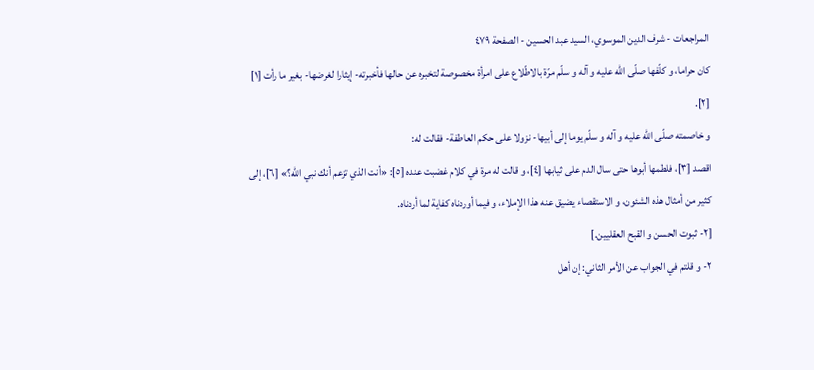المراجعات - شرف الدين الموسوي، السيد عبد الحسين - الصفحة ٤٧٩
كان حراما، و كلّفها صلّى اللّه عليه و آله و سلّم مرّة بالاطّلاع على امرأة مخصوصة لتخبره عن حالها فأخبرته- إيثارا لغرضها- بغير ما رأت [١] [٢].
و خاصمته صلّى اللّه عليه و آله و سلّم يوما إلى أبيها- نزولا على حكم العاطفة- فقالت له:
اقصد [٣]، فلطمها أبوها حتى سال الدم على ثيابها [٤]، و قالت له مرة في كلام غضبت عنده [٥]: «أنت الذي تزعم أنك نبي اللّه؟» [٦]، إلى كثير من أمثال هذه الشئون، و الاستقصاء يضيق عنه هذا الإملاء، و فيما أوردناه كفاية لما أردناه.
[٢- ثبوت الحسن و القبح العقليين.]
٢- و قلتم في الجواب عن الأمر الثاني: إن أهل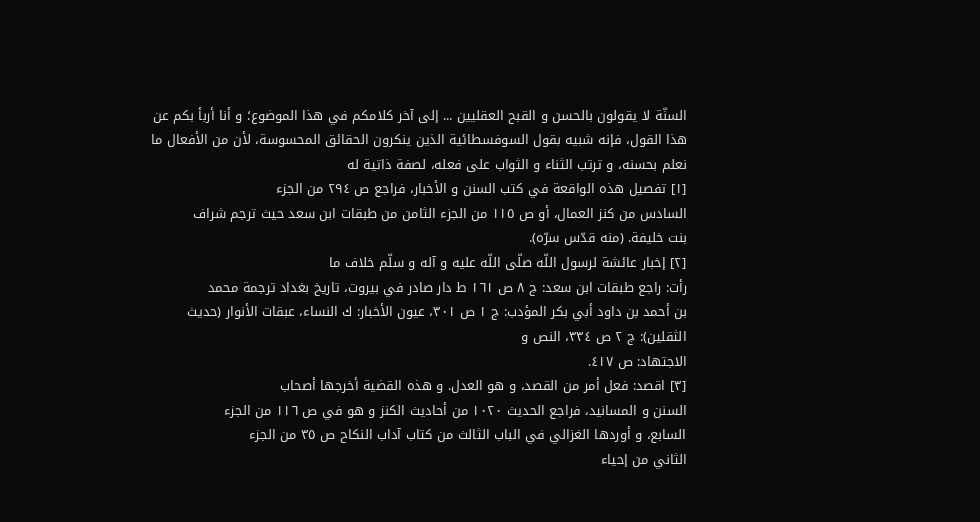السنّة لا يقولون بالحسن و القبح العقليين ... إلى آخر كلامكم في هذا الموضوع؛ و أنا أربأ بكم عن هذا القول، فإنه شبيه بقول السوفسطائية الذين ينكرون الحقائق المحسوسة، لأن من الأفعال ما نعلم بحسنه، و ترتب الثناء و الثواب على فعله، لصفة ذاتية له
[١] تفصيل هذه الواقعة في كتب السنن و الأخبار، فراجع ص ٢٩٤ من الجزء
السادس من كنز العمال، أو ص ١١٥ من الجزء الثامن من طبقات ابن سعد حيث ترجم شراف
بنت خليفة. (منه قدّس سرّه).
[٢] إخبار عائشة لرسول اللّه صلّى اللّه عليه و آله و سلّم خلاف ما
رأت: راجع طبقات ابن سعد: ج ٨ ص ١٦١ ط دار صادر في بيروت، تاريخ بغداد ترجمة محمد
بن أحمد بن داود أبي بكر المؤدب: ج ١ ص ٣٠١، عيون الأخبار: ك النساء، عبقات الأنوار (حديث الثقلين): ج ٢ ص ٣٣٤، النص و
الاجتهاد: ص ٤١٧.
[٣] اقصد: فعل أمر من القصد، و هو العدل. و هذه القضية أخرجها أصحاب
السنن و المسانيد، فراجع الحديث ١٠٢٠ من أحاديث الكنز و هو في ص ١١٦ من الجزء
السابع، و أوردها الغزالي في الباب الثالث من كتاب آداب النكاح ص ٣٥ من الجزء
الثاني من إحياء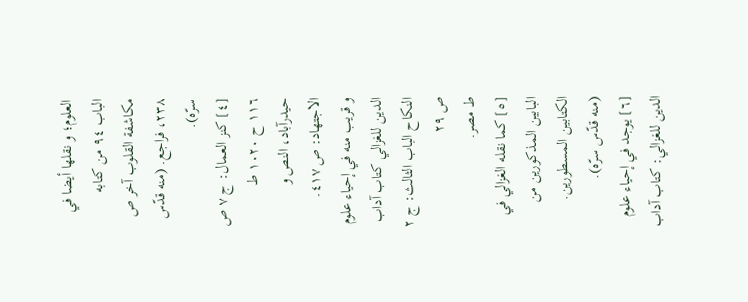العلوم؛ و نقلها أيضا في الباب ٩٤ من كتابه مكاشفة القلوب آخر ص
٢٣٨، فراجع. (منه قدّس سرّه).
[٤] كنز العمال: ج ٧ ص ١١٦ ح ١٠٢٠ ط حيدرآباد، النص و الاجتهاد: ص ٤١٧.
و قريب منه في إحياء علوم الدين للغزالي كتاب آداب النكاح الباب الثالث: ج ٢ ص ٢٩
ط مصر.
[٥] كما نقله الغزالي في البابين المذكورين من الكتابين المسطورين.
(منه قدّس سرّه).
[٦] يوجد في إحياء علوم الدين للغزالي: كتاب آداب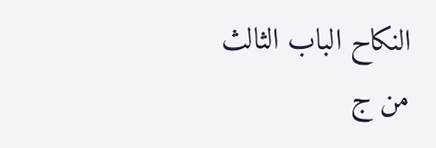النكاح الباب الثالث
من ج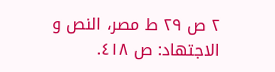٢ ص ٢٩ ط مصر، النص و الاجتهاد: ص ٤١٨.